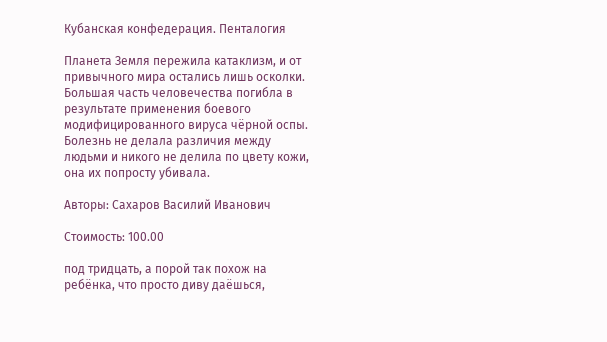Кубанская конфедерация. Пенталогия

Планета Земля пережила катаклизм, и от привычного мира остались лишь осколки. Большая часть человечества погибла в результате применения боевого модифицированного вируса чёрной оспы. Болезнь не делала различия между людьми и никого не делила по цвету кожи, она их попросту убивала.

Авторы: Сахаров Василий Иванович

Стоимость: 100.00

под тридцать, а порой так похож на ребёнка, что просто диву даёшься,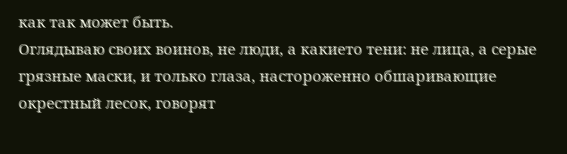как так может быть.
Оглядываю своих воинов, не люди, а какието тени: не лица, а серые грязные маски, и только глаза, настороженно обшаривающие окрестный лесок, говорят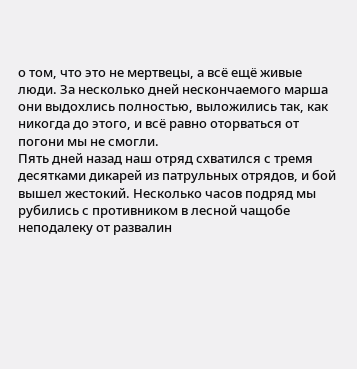о том, что это не мертвецы, а всё ещё живые люди. За несколько дней нескончаемого марша они выдохлись полностью, выложились так, как никогда до этого, и всё равно оторваться от погони мы не смогли.
Пять дней назад наш отряд схватился с тремя десятками дикарей из патрульных отрядов, и бой вышел жестокий. Несколько часов подряд мы рубились с противником в лесной чащобе неподалеку от развалин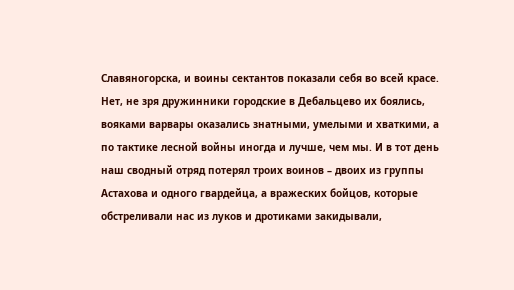Славяногорска, и воины сектантов показали себя во всей красе. Нет, не зря дружинники городские в Дебальцево их боялись, вояками варвары оказались знатными, умелыми и хваткими, а по тактике лесной войны иногда и лучше, чем мы. И в тот день наш сводный отряд потерял троих воинов – двоих из группы Астахова и одного гвардейца, а вражеских бойцов, которые обстреливали нас из луков и дротиками закидывали,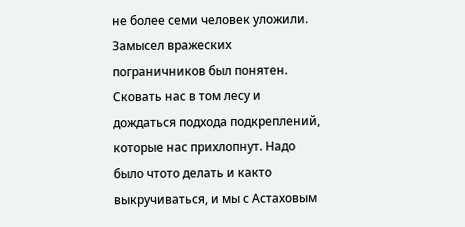не более семи человек уложили.
Замысел вражеских пограничников был понятен. Сковать нас в том лесу и дождаться подхода подкреплений, которые нас прихлопнут. Надо было чтото делать и както выкручиваться, и мы с Астаховым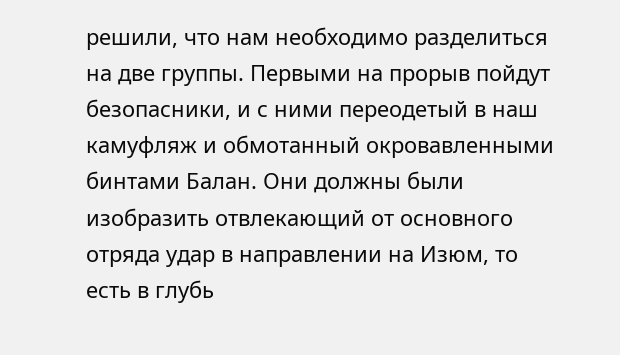решили, что нам необходимо разделиться на две группы. Первыми на прорыв пойдут безопасники, и с ними переодетый в наш камуфляж и обмотанный окровавленными бинтами Балан. Они должны были изобразить отвлекающий от основного отряда удар в направлении на Изюм, то есть в глубь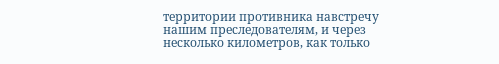территории противника навстречу нашим преследователям, и через несколько километров, как только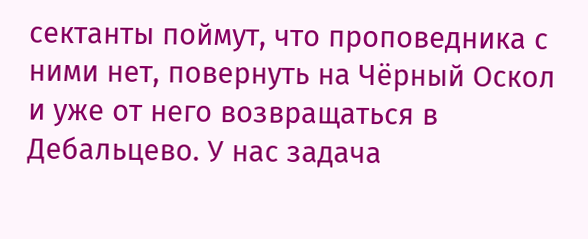сектанты поймут, что проповедника с ними нет, повернуть на Чёрный Оскол и уже от него возвращаться в Дебальцево. У нас задача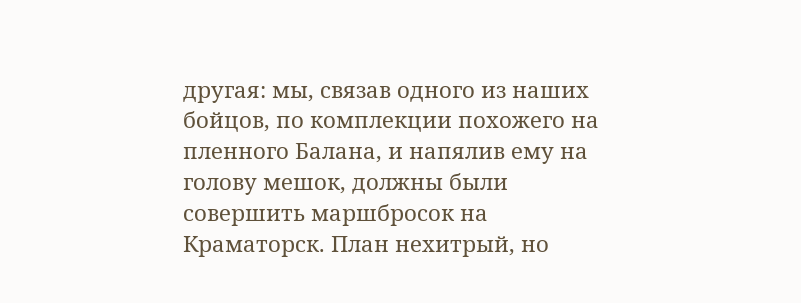другая: мы, связав одного из наших бойцов, по комплекции похожего на пленного Балана, и напялив ему на голову мешок, должны были совершить маршбросок на Краматорск. План нехитрый, но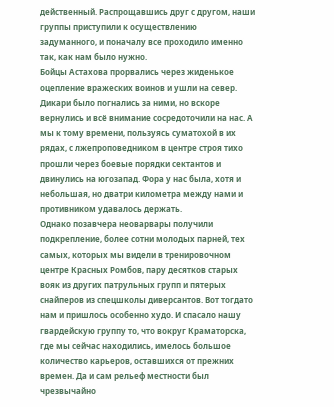действенный. Распрощавшись друг с другом, наши группы приступили к осуществлению задуманного, и поначалу все проходило именно так, как нам было нужно.
Бойцы Астахова прорвались через жиденькое оцепление вражеских воинов и ушли на север. Дикари было погнались за ними, но вскоре вернулись и всё внимание сосредоточили на нас. А мы к тому времени, пользуясь суматохой в их рядах, с лжепроповедником в центре строя тихо прошли через боевые порядки сектантов и двинулись на югозапад. Фора у нас была, хотя и небольшая, но дватри километра между нами и противником удавалось держать.
Однако позавчера неоварвары получили подкрепление, более сотни молодых парней, тех самых, которых мы видели в тренировочном центре Красных Ромбов, пару десятков старых вояк из других патрульных групп и пятерых снайперов из спецшколы диверсантов. Вот тогдато нам и пришлось особенно худо. И спасало нашу гвардейскую группу то, что вокруг Краматорска, где мы сейчас находились, имелось большое количество карьеров, оставшихся от прежних времен. Да и сам рельеф местности был чрезвычайно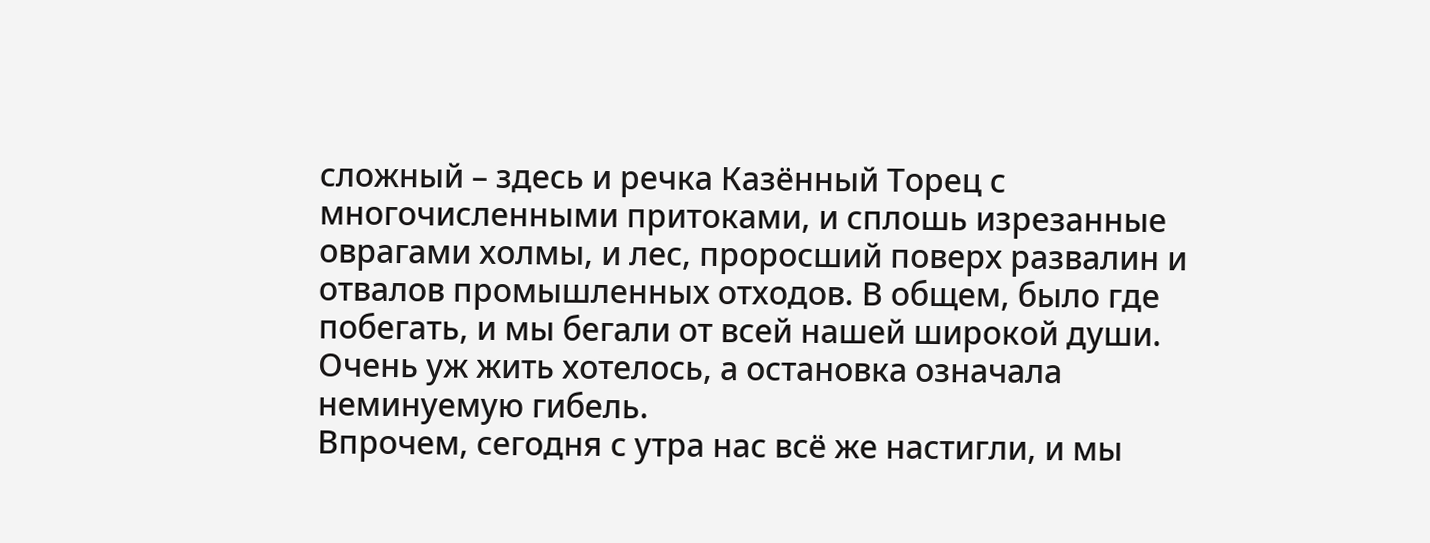сложный – здесь и речка Казённый Торец с многочисленными притоками, и сплошь изрезанные оврагами холмы, и лес, проросший поверх развалин и отвалов промышленных отходов. В общем, было где побегать, и мы бегали от всей нашей широкой души. Очень уж жить хотелось, а остановка означала неминуемую гибель.
Впрочем, сегодня с утра нас всё же настигли, и мы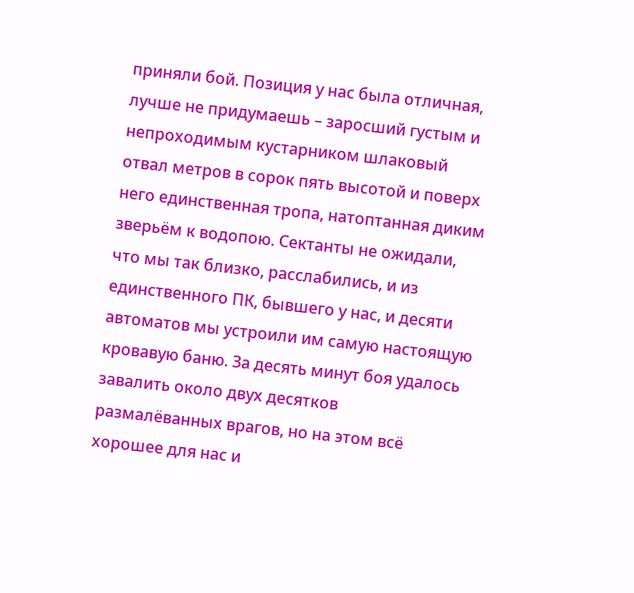приняли бой. Позиция у нас была отличная, лучше не придумаешь – заросший густым и непроходимым кустарником шлаковый отвал метров в сорок пять высотой и поверх него единственная тропа, натоптанная диким зверьём к водопою. Сектанты не ожидали, что мы так близко, расслабились, и из единственного ПК, бывшего у нас, и десяти автоматов мы устроили им самую настоящую кровавую баню. За десять минут боя удалось завалить около двух десятков размалёванных врагов, но на этом всё хорошее для нас и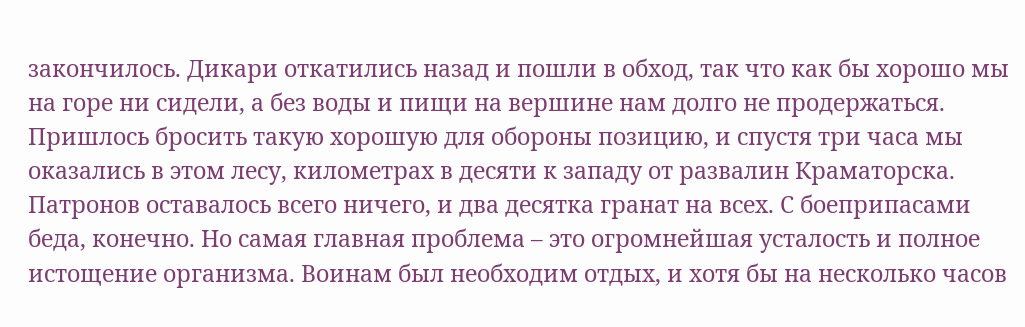закончилось. Дикари откатились назад и пошли в обход, так что как бы хорошо мы на горе ни сидели, а без воды и пищи на вершине нам долго не продержаться. Пришлось бросить такую хорошую для обороны позицию, и спустя три часа мы оказались в этом лесу, километрах в десяти к западу от развалин Краматорска. Патронов оставалось всего ничего, и два десятка гранат на всех. С боеприпасами беда, конечно. Но самая главная проблема – это огромнейшая усталость и полное истощение организма. Воинам был необходим отдых, и хотя бы на несколько часов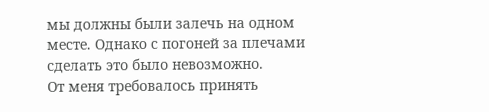мы должны были залечь на одном месте. Однако с погоней за плечами сделать это было невозможно.
От меня требовалось принять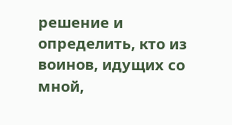решение и определить, кто из воинов, идущих со мной,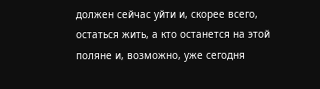должен сейчас уйти и, скорее всего, остаться жить, а кто останется на этой поляне и, возможно, уже сегодня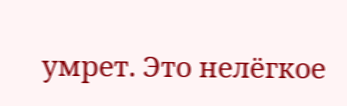умрет. Это нелёгкое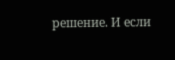решение. И если